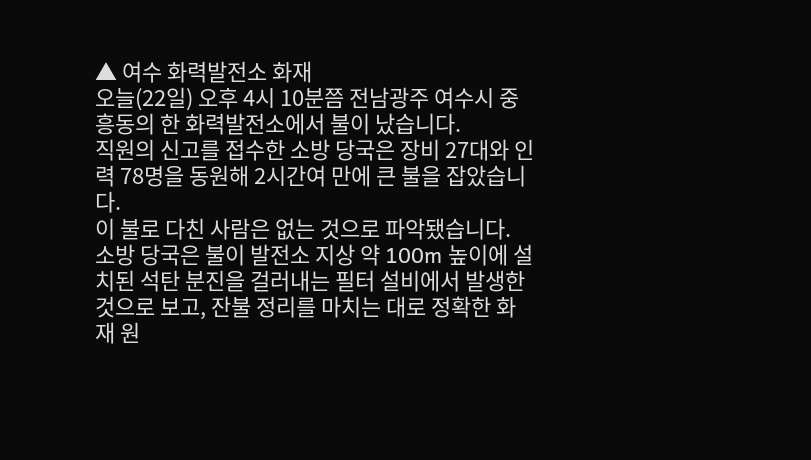▲ 여수 화력발전소 화재
오늘(22일) 오후 4시 10분쯤 전남광주 여수시 중흥동의 한 화력발전소에서 불이 났습니다.
직원의 신고를 접수한 소방 당국은 장비 27대와 인력 78명을 동원해 2시간여 만에 큰 불을 잡았습니다.
이 불로 다친 사람은 없는 것으로 파악됐습니다.
소방 당국은 불이 발전소 지상 약 100m 높이에 설치된 석탄 분진을 걸러내는 필터 설비에서 발생한 것으로 보고, 잔불 정리를 마치는 대로 정확한 화재 원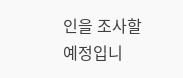인을 조사할 예정입니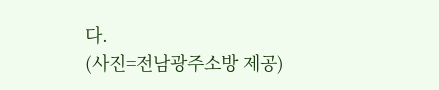다.
(사진=전남광주소방 제공)